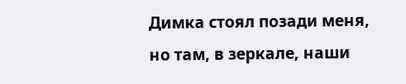Димка стоял позади меня, но там, в зеркале, наши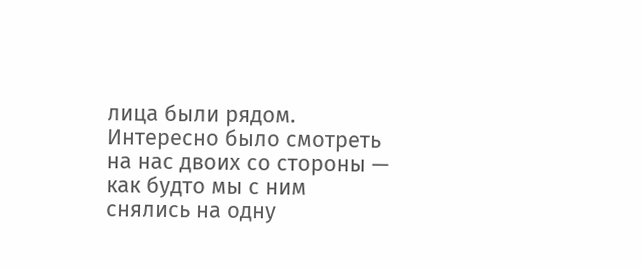лица были рядом. Интересно было смотреть на нас двоих со стороны — как будто мы с ним снялись на одну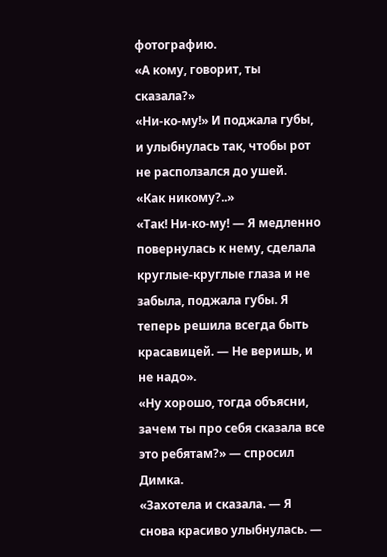фотографию.
«А кому, говорит, ты сказала?»
«Ни-ко-му!» И поджала губы, и улыбнулась так, чтобы рот не расползался до ушей.
«Как никому?..»
«Так! Ни-ко-му! — Я медленно повернулась к нему, сделала круглые-круглые глаза и не забыла, поджала губы. Я теперь решила всегда быть красавицей. — Не веришь, и не надо».
«Ну хорошо, тогда объясни, зачем ты про себя сказала все это ребятам?» — спросил Димка.
«Захотела и сказала. — Я снова красиво улыбнулась. —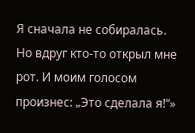Я сначала не собиралась. Но вдруг кто-то открыл мне рот. И моим голосом произнес: „Это сделала я!“»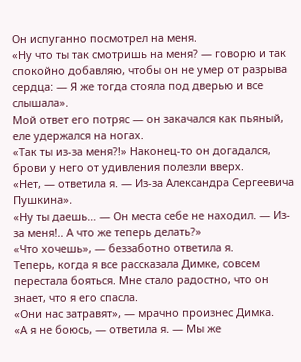Он испуганно посмотрел на меня.
«Ну что ты так смотришь на меня? — говорю и так спокойно добавляю, чтобы он не умер от разрыва сердца: — Я же тогда стояла под дверью и все слышала».
Мой ответ его потряс — он закачался как пьяный, еле удержался на ногах.
«Так ты из-за меня?!» Наконец-то он догадался, брови у него от удивления полезли вверх.
«Нет, — ответила я. — Из-за Александра Сергеевича Пушкина».
«Ну ты даешь… — Он места себе не находил. — Из-за меня!.. А что же теперь делать?»
«Что хочешь», — беззаботно ответила я.
Теперь, когда я все рассказала Димке, совсем перестала бояться. Мне стало радостно, что он знает, что я его спасла.
«Они нас затравят», — мрачно произнес Димка.
«А я не боюсь, — ответила я. — Мы же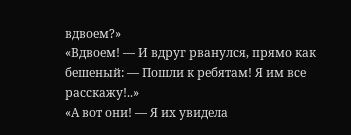вдвоем?»
«Вдвоем! — И вдруг рванулся, прямо как бешеный: — Пошли к ребятам! Я им все расскажу!..»
«А вот они! — Я их увидела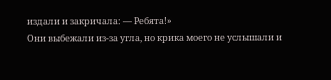издали и закричала: — Ребята!»
Они выбежали из-за угла, но крика моего не услышали и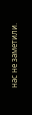нас не заметили.